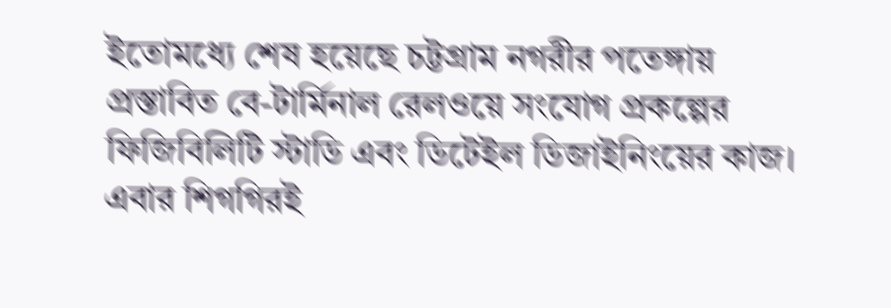ইতোমধ্যে শেষ হয়েছে চট্টগ্রাম নগরীর পতেঙ্গায় প্রস্তাবিত বে-টার্মিনাল রেলওয়ে সংযোগ প্রকল্পের ফিজিবিলিটি স্টাডি এবং ডিটেইল ডিজাইনিংয়ের কাজ। এবার শিগগিরই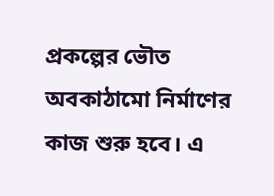প্রকল্পের ভৌত অবকাঠামো নির্মাণের কাজ শুরু হবে। এ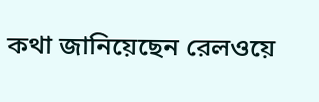কথা জানিয়েছেন রেলওয়ে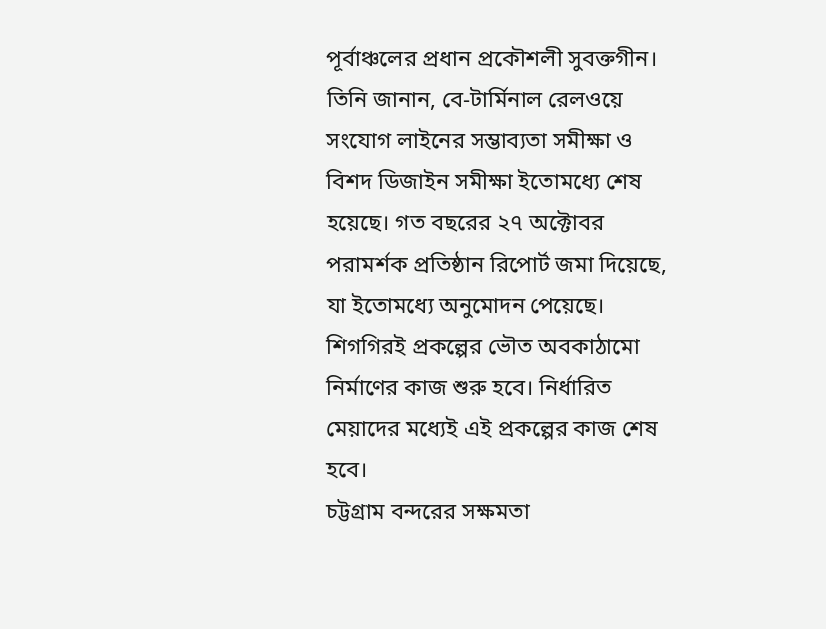পূর্বাঞ্চলের প্রধান প্রকৌশলী সুবক্তগীন।
তিনি জানান, বে-টার্মিনাল রেলওয়ে সংযোগ লাইনের সম্ভাব্যতা সমীক্ষা ও বিশদ ডিজাইন সমীক্ষা ইতোমধ্যে শেষ হয়েছে। গত বছরের ২৭ অক্টোবর পরামর্শক প্রতিষ্ঠান রিপোর্ট জমা দিয়েছে, যা ইতোমধ্যে অনুমোদন পেয়েছে। শিগগিরই প্রকল্পের ভৌত অবকাঠামো নির্মাণের কাজ শুরু হবে। নির্ধারিত মেয়াদের মধ্যেই এই প্রকল্পের কাজ শেষ হবে।
চট্টগ্রাম বন্দরের সক্ষমতা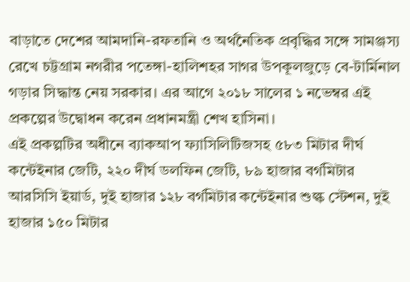বাড়াতে দেশের আমদানি-রফতানি ও অর্থনৈতিক প্রবৃদ্ধির সঙ্গে সামঞ্জস্য রেখে চট্টগ্রাম নগরীর পতেঙ্গা-হালিশহর সাগর উপকূলজুড়ে বে-টার্মিনাল গড়ার সিদ্ধান্ত নেয় সরকার। এর আগে ২০১৮ সালের ১ নভেম্বর এই প্রকল্পের উদ্বোধন করেন প্রধানমন্ত্রী শেখ হাসিনা।
এই প্রকল্পটির অধীনে ব্যাকআপ ফ্যাসিলিটিজসহ ৫৮৩ মিটার দীর্ঘ কন্টেইনার জেটি, ২২০ দীর্ঘ ডলফিন জেটি, ৮৯ হাজার বর্গমিটার আরসিসি ইয়ার্ড, দুই হাজার ১২৮ বর্গমিটার কন্টেইনার শুল্ক স্টেশন, দুই হাজার ১৫০ মিটার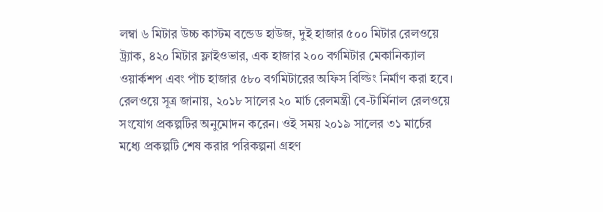লম্বা ৬ মিটার উচ্চ কাস্টম বন্ডেড হাউজ, দুই হাজার ৫০০ মিটার রেলওয়ে ট্র্যাক, ৪২০ মিটার ফ্লাইওভার, এক হাজার ২০০ বর্গমিটার মেকানিক্যাল ওয়ার্কশপ এবং পাঁচ হাজার ৫৮০ বর্গমিটারের অফিস বিল্ডিং নির্মাণ করা হবে।
রেলওয়ে সূত্র জানায়, ২০১৮ সালের ২০ মার্চ রেলমন্ত্রী বে-টার্মিনাল রেলওয়ে সংযোগ প্রকল্পটির অনুমোদন করেন। ওই সময় ২০১৯ সালের ৩১ মার্চের মধ্যে প্রকল্পটি শেষ করার পরিকল্পনা গ্রহণ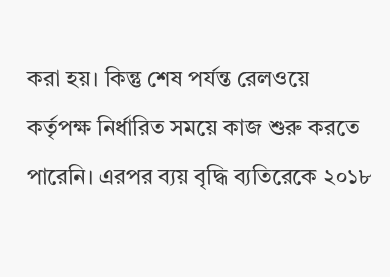করা হয়। কিন্তু শেষ পর্যন্ত রেলওয়ে কর্তৃপক্ষ নির্ধারিত সময়ে কাজ শুরু করতে পারেনি। এরপর ব্যয় বৃদ্ধি ব্যতিরেকে ২০১৮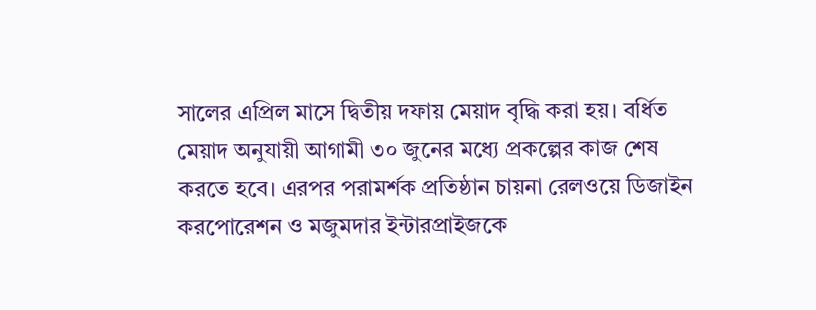সালের এপ্রিল মাসে দ্বিতীয় দফায় মেয়াদ বৃদ্ধি করা হয়। বর্ধিত মেয়াদ অনুযায়ী আগামী ৩০ জুনের মধ্যে প্রকল্পের কাজ শেষ করতে হবে। এরপর পরামর্শক প্রতিষ্ঠান চায়না রেলওয়ে ডিজাইন করপোরেশন ও মজুমদার ইন্টারপ্রাইজকে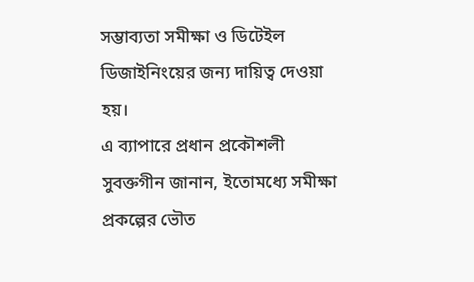সম্ভাব্যতা সমীক্ষা ও ডিটেইল ডিজাইনিংয়ের জন্য দায়িত্ব দেওয়া হয়।
এ ব্যাপারে প্রধান প্রকৌশলী সুবক্তগীন জানান, ইতোমধ্যে সমীক্ষা প্রকল্পের ভৌত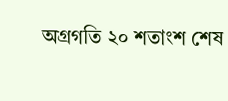অগ্রগতি ২০ শতাংশ শেষ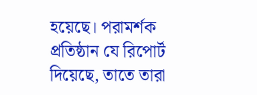হয়েছে। পরামর্শক প্রতিষ্ঠান যে রিপোর্ট দিয়েছে, তাতে তারা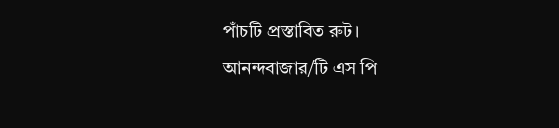পাঁচটি প্রস্তাবিত রুট।
আনন্দবাজার/টি এস পি